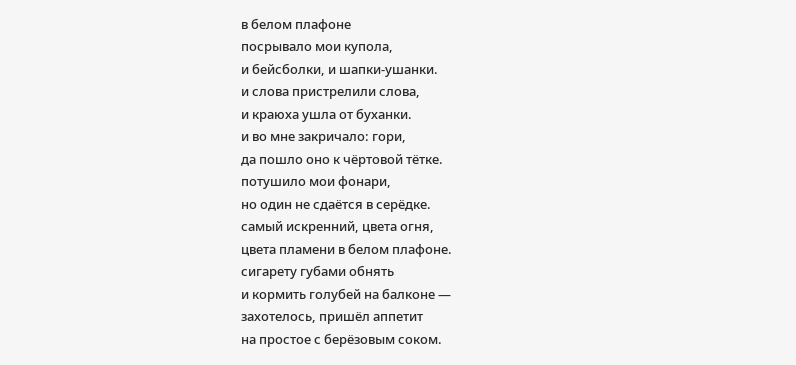в белом плафоне
посрывало мои купола,
и бейсболки, и шапки-ушанки.
и слова пристрелили слова,
и краюха ушла от буханки.
и во мне закричало: гори,
да пошло оно к чёртовой тётке.
потушило мои фонари,
но один не сдаётся в серёдке.
самый искренний, цвета огня,
цвета пламени в белом плафоне.
сигарету губами обнять
и кормить голубей на балконе —
захотелось, пришёл аппетит
на простое с берёзовым соком.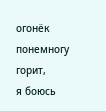огонёк понемногу горит,
я боюсь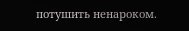потушить ненароком.